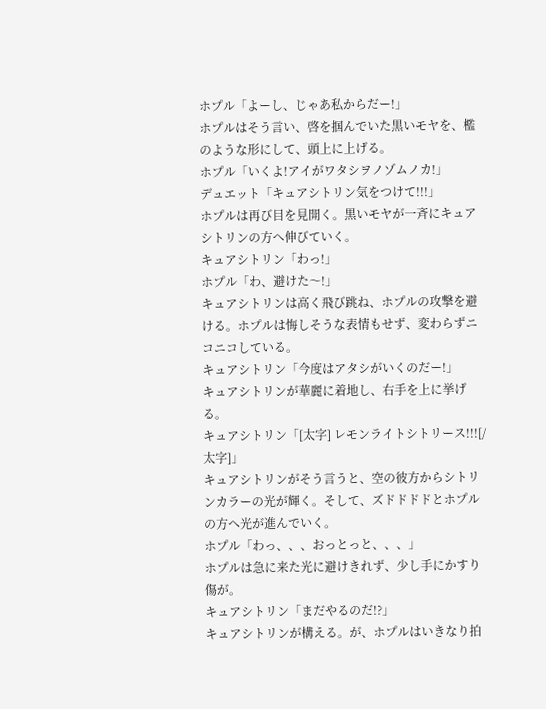ホプル「よーし、じゃあ私からだー!」
ホプルはそう言い、啓を掴んでいた黒いモヤを、檻のような形にして、頭上に上げる。
ホプル「いくよ!アイがワタシヲノゾムノカ!」
デュエット「キュアシトリン気をつけて!!!」
ホプルは再び目を見開く。黒いモヤが一斉にキュアシトリンの方へ伸びていく。
キュアシトリン「わっ!」
ホプル「わ、避けた〜!」
キュアシトリンは高く飛び跳ね、ホプルの攻撃を避ける。ホプルは悔しそうな表情もせず、変わらずニコニコしている。
キュアシトリン「今度はアタシがいくのだー!」
キュアシトリンが華麗に着地し、右手を上に挙げる。
キュアシトリン「[太字] レモンライトシトリース!!![/太字]」
キュアシトリンがそう言うと、空の彼方からシトリンカラーの光が輝く。そして、ズドドドドとホプルの方へ光が進んでいく。
ホプル「わっ、、、おっとっと、、、」
ホプルは急に来た光に避けきれず、少し手にかすり傷が。
キュアシトリン「まだやるのだ!?」
キュアシトリンが構える。が、ホプルはいきなり拍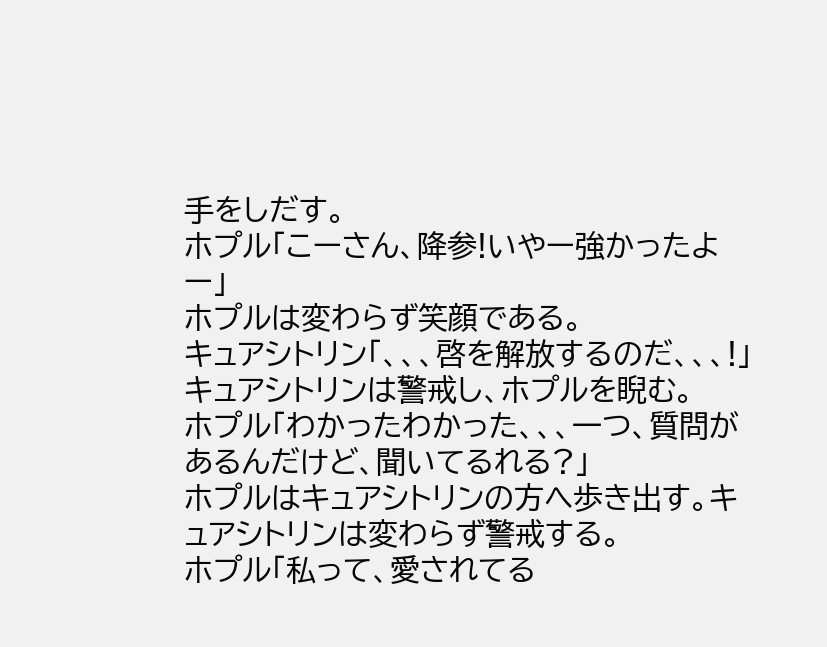手をしだす。
ホプル「こーさん、降参!いやー強かったよー」
ホプルは変わらず笑顔である。
キュアシトリン「、、、啓を解放するのだ、、、!」
キュアシトリンは警戒し、ホプルを睨む。
ホプル「わかったわかった、、、一つ、質問があるんだけど、聞いてるれる?」
ホプルはキュアシトリンの方へ歩き出す。キュアシトリンは変わらず警戒する。
ホプル「私って、愛されてる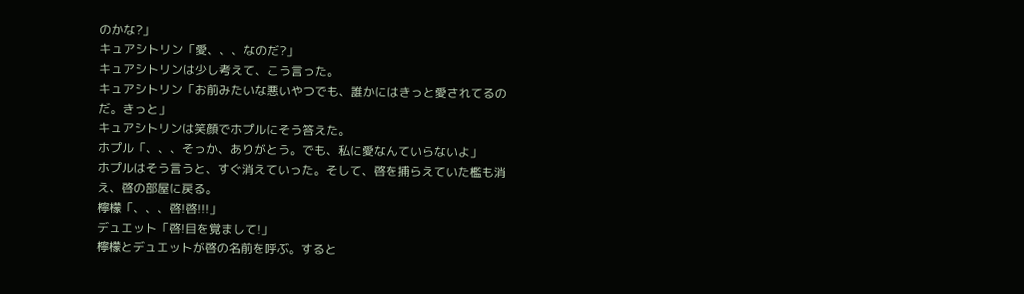のかな?」
キュアシトリン「愛、、、なのだ?」
キュアシトリンは少し考えて、こう言った。
キュアシトリン「お前みたいな悪いやつでも、誰かにはきっと愛されてるのだ。きっと」
キュアシトリンは笑顔でホプルにそう答えた。
ホプル「、、、そっか、ありがとう。でも、私に愛なんていらないよ」
ホプルはそう言うと、すぐ消えていった。そして、啓を捕らえていた檻も消え、啓の部屋に戻る。
檸檬「、、、啓!啓!!!」
デュエット「啓!目を覚まして!」
檸檬とデュエットが啓の名前を呼ぶ。すると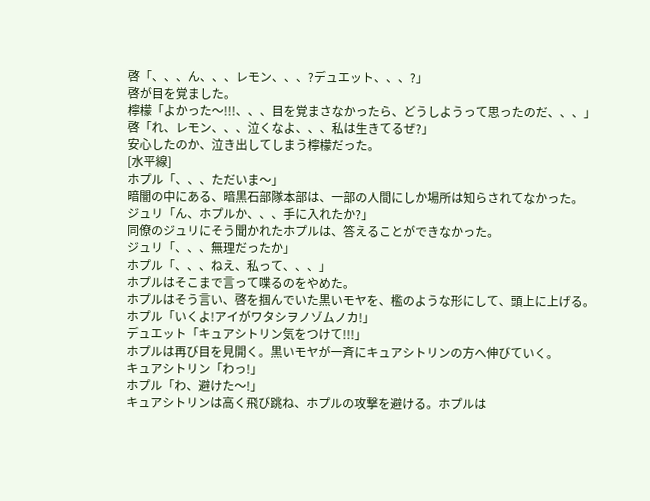啓「、、、ん、、、レモン、、、?デュエット、、、?」
啓が目を覚ました。
檸檬「よかった〜!!!、、、目を覚まさなかったら、どうしようって思ったのだ、、、」
啓「れ、レモン、、、泣くなよ、、、私は生きてるぜ?」
安心したのか、泣き出してしまう檸檬だった。
[水平線]
ホプル「、、、ただいま〜」
暗闇の中にある、暗黒石部隊本部は、一部の人間にしか場所は知らされてなかった。
ジュリ「ん、ホプルか、、、手に入れたか?」
同僚のジュリにそう聞かれたホプルは、答えることができなかった。
ジュリ「、、、無理だったか」
ホプル「、、、ねえ、私って、、、」
ホプルはそこまで言って喋るのをやめた。
ホプルはそう言い、啓を掴んでいた黒いモヤを、檻のような形にして、頭上に上げる。
ホプル「いくよ!アイがワタシヲノゾムノカ!」
デュエット「キュアシトリン気をつけて!!!」
ホプルは再び目を見開く。黒いモヤが一斉にキュアシトリンの方へ伸びていく。
キュアシトリン「わっ!」
ホプル「わ、避けた〜!」
キュアシトリンは高く飛び跳ね、ホプルの攻撃を避ける。ホプルは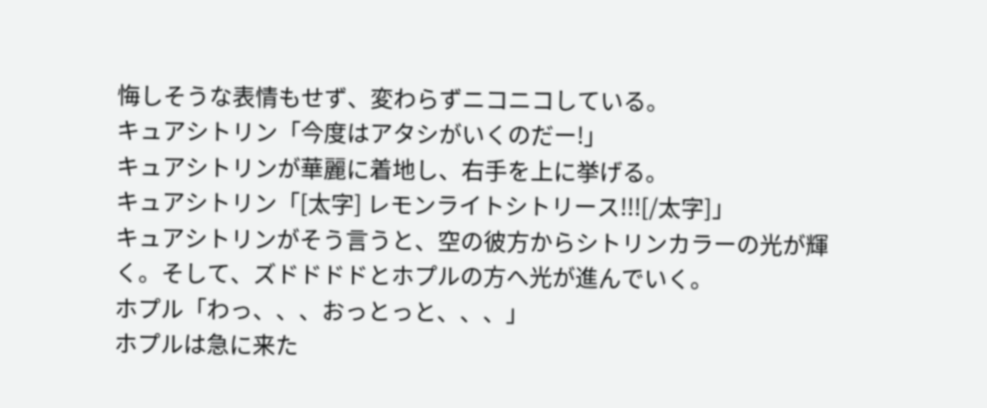悔しそうな表情もせず、変わらずニコニコしている。
キュアシトリン「今度はアタシがいくのだー!」
キュアシトリンが華麗に着地し、右手を上に挙げる。
キュアシトリン「[太字] レモンライトシトリース!!![/太字]」
キュアシトリンがそう言うと、空の彼方からシトリンカラーの光が輝く。そして、ズドドドドとホプルの方へ光が進んでいく。
ホプル「わっ、、、おっとっと、、、」
ホプルは急に来た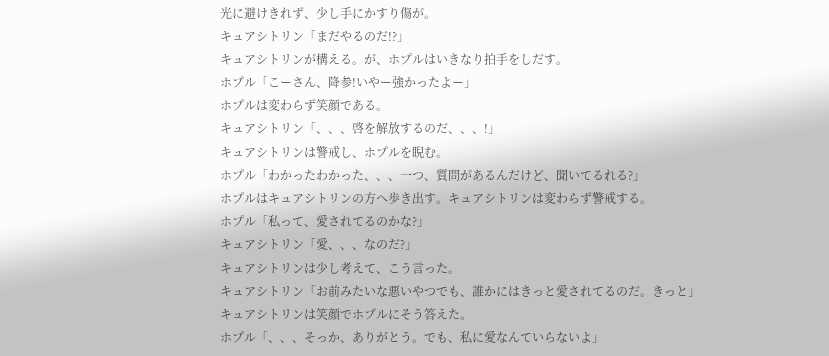光に避けきれず、少し手にかすり傷が。
キュアシトリン「まだやるのだ!?」
キュアシトリンが構える。が、ホプルはいきなり拍手をしだす。
ホプル「こーさん、降参!いやー強かったよー」
ホプルは変わらず笑顔である。
キュアシトリン「、、、啓を解放するのだ、、、!」
キュアシトリンは警戒し、ホプルを睨む。
ホプル「わかったわかった、、、一つ、質問があるんだけど、聞いてるれる?」
ホプルはキュアシトリンの方へ歩き出す。キュアシトリンは変わらず警戒する。
ホプル「私って、愛されてるのかな?」
キュアシトリン「愛、、、なのだ?」
キュアシトリンは少し考えて、こう言った。
キュアシトリン「お前みたいな悪いやつでも、誰かにはきっと愛されてるのだ。きっと」
キュアシトリンは笑顔でホプルにそう答えた。
ホプル「、、、そっか、ありがとう。でも、私に愛なんていらないよ」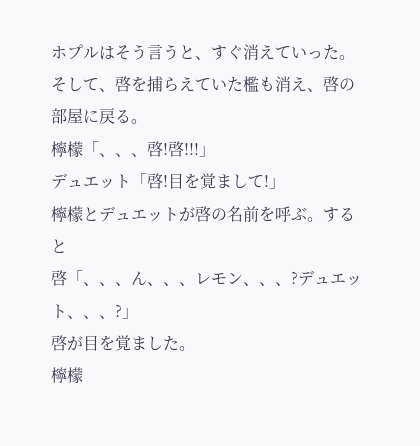ホプルはそう言うと、すぐ消えていった。そして、啓を捕らえていた檻も消え、啓の部屋に戻る。
檸檬「、、、啓!啓!!!」
デュエット「啓!目を覚まして!」
檸檬とデュエットが啓の名前を呼ぶ。すると
啓「、、、ん、、、レモン、、、?デュエット、、、?」
啓が目を覚ました。
檸檬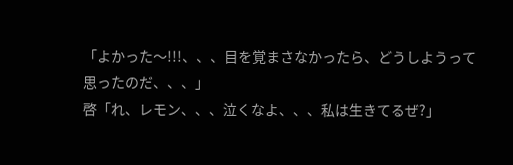「よかった〜!!!、、、目を覚まさなかったら、どうしようって思ったのだ、、、」
啓「れ、レモン、、、泣くなよ、、、私は生きてるぜ?」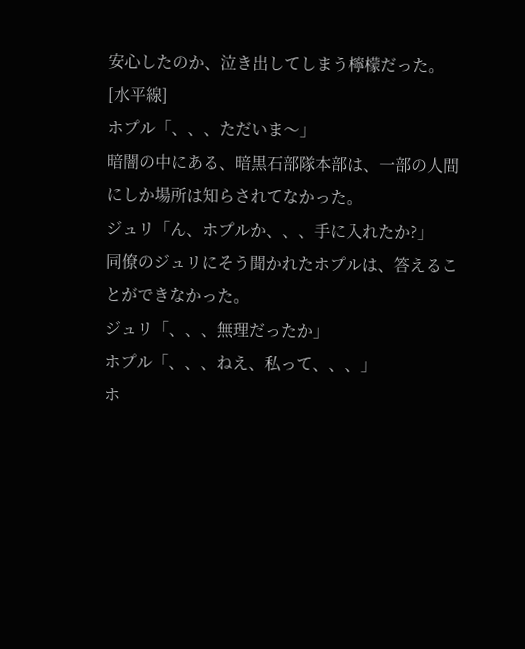安心したのか、泣き出してしまう檸檬だった。
[水平線]
ホプル「、、、ただいま〜」
暗闇の中にある、暗黒石部隊本部は、一部の人間にしか場所は知らされてなかった。
ジュリ「ん、ホプルか、、、手に入れたか?」
同僚のジュリにそう聞かれたホプルは、答えることができなかった。
ジュリ「、、、無理だったか」
ホプル「、、、ねえ、私って、、、」
ホ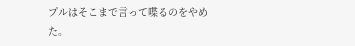プルはそこまで言って喋るのをやめた。